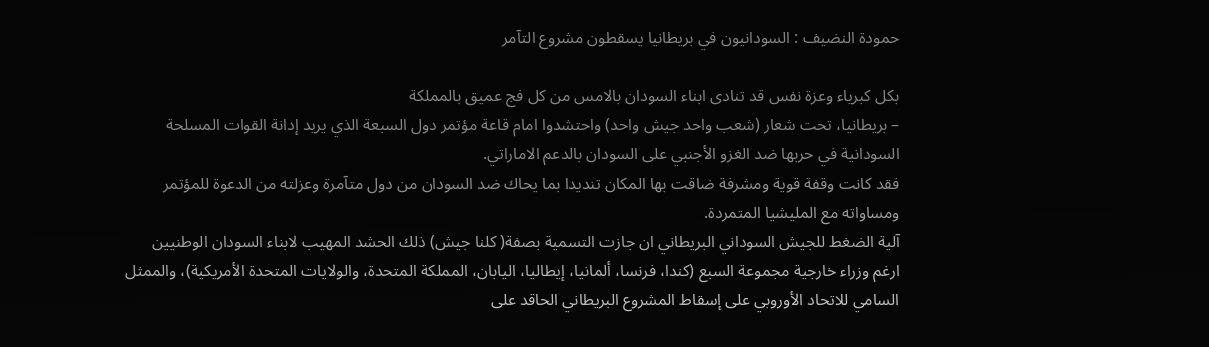حمودة النضيف : السودانيون في بريطانيا يسقطون مشروع التآمر

بكل كبرياء وعزة نفس قد تنادى ابناء السودان بالامس من كل فج عميق بالمملكة
– بريطانيا، تحت شعار (شعب واحد جيش واحد) واحتشدوا امام قاعة مؤتمر دول السبعة الذي يريد إدانة القوات المسلحة السودانية في حربها ضد الغزو الأجنبي على السودان بالدعم الاماراتي.
فقد كانت وقفة قوية ومشرفة ضاقت بها المكان تنديدا بما يحاك ضد السودان من دول متآمرة وعزلته من الدعوة للمؤتمر ومساواته مع المليشيا المتمردة.
آلية الضغط للجيش السوداني البريطاني ان جازت التسمية بصفة( كلنا جيش) ذلك الحشد المهيب لابناء السودان الوطنيين
ارغم وزراء خارجية مجموعة السبع (كندا، فرنسا، ألمانيا، إيطاليا، اليابان، المملكة المتحدة، والولايات المتحدة الأمريكية)، والممثل السامي للاتحاد الأوروبي على إسقاط المشروع البريطاني الحاقد على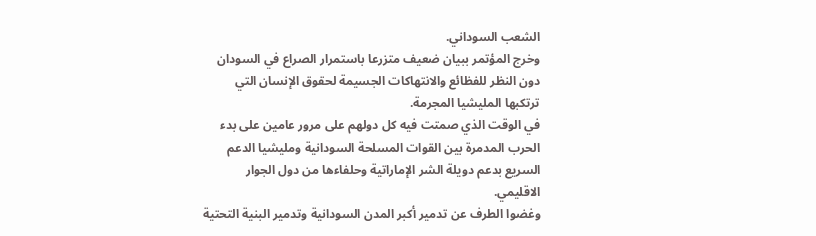الشعب السوداني.
وخرج المؤتمر ببيان ضعيف متزرعا باستمرار الصراع في السودان دون النظر للفظائع والانتهاكات الجسيمة لحقوق الإنسان التي ترتكبها المليشيا المجرمة.
في الوقت الذي صمتت فيه كل دولهم على مرور عامين على بدء الحرب المدمرة بين القوات المسلحة السودانية ومليشيا الدعم السريع بدعم دويلة الشر الإماراتية وحلفاءها من دول الجوار الاقليمي.
وغضوا الطرف عن تدمير أكبر المدن السودانية وتدمير البنية التحتية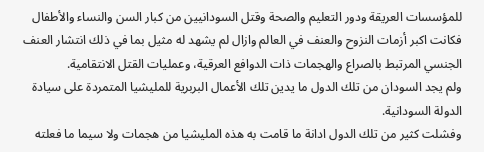للمؤسسات العريقة ودور التعليم والصحة وقتل السودانيين من كبار السن والنساء والأطفال فكانت اكبر أزمات النزوح والعنف في العالم وازال لم يشهد له مثيل بما في ذلك انتشار العنف الجنسي المرتبط بالصراع والهجمات ذات الدوافع العرقية، وعمليات القتل الانتقامية.
ولم يجد السودان من تلك الدول ما يدين تلك الأعمال البربرية للمليشيا المتمردة على سيادة الدولة السودانية.
وفشلت كثير من تلك الدول ادانة ما قامت به هذه المليشيا من هجمات ولا سيما ما فعلته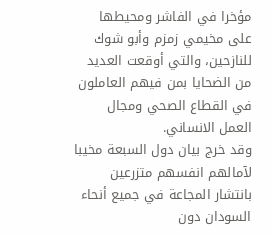مؤخرا في الفاشر ومحيطها على مخيمي زمزم وأبو شوك للنازحين، والتي أوقعت العديد من الضحايا بمن فيهم العاملون في القطاع الصحي ومجال العمل الانساني.
وقد خرج بيان دول السبعة مخيبا لآمالهم انفسهم متزرعين بانتشار المجاعة في جميع أنحاء السودان دون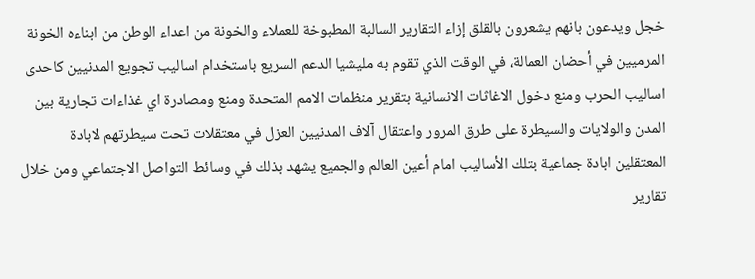خجل ويدعون بانهم يشعرون بالقلق إزاء التقارير السالبة المطبوخة للعملاء والخونة من اعداء الوطن من ابناءه الخونة المرميين في أحضان العمالة، في الوقت الذي تقوم به مليشيا الدعم السريع باستخدام اساليب تجويع المدنيين كاحدى اساليب الحرب ومنع دخول الاغاثات الانسانية بتقرير منظمات الامم المتحدة ومنع ومصادرة اي غذاءات تجارية بين المدن والولايات والسيطرة على طرق المرور واعتقال آلاف المدنيين العزل في معتقلات تحت سيطرتهم لابادة المعتقلين ابادة جماعية بتلك الأساليب امام أعين العالم والجميع يشهد بذلك في وسائط التواصل الاجتماعي ومن خلال تقارير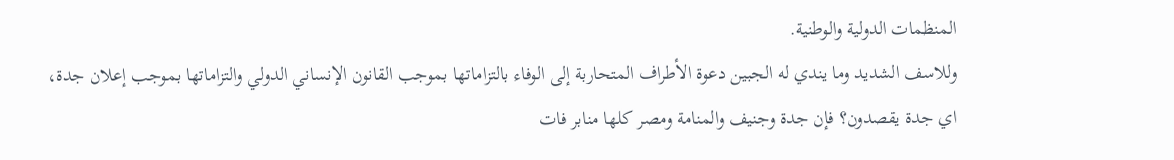المنظمات الدولية والوطنية.
وللاسف الشديد وما يندي له الجبين دعوة الأطراف المتحاربة إلى الوفاء بالتزاماتها بموجب القانون الإنساني الدولي والتزاماتها بموجب إعلان جدة، اي جدة يقصدون؟ فإن جدة وجنيف والمنامة ومصر كلها منابر فات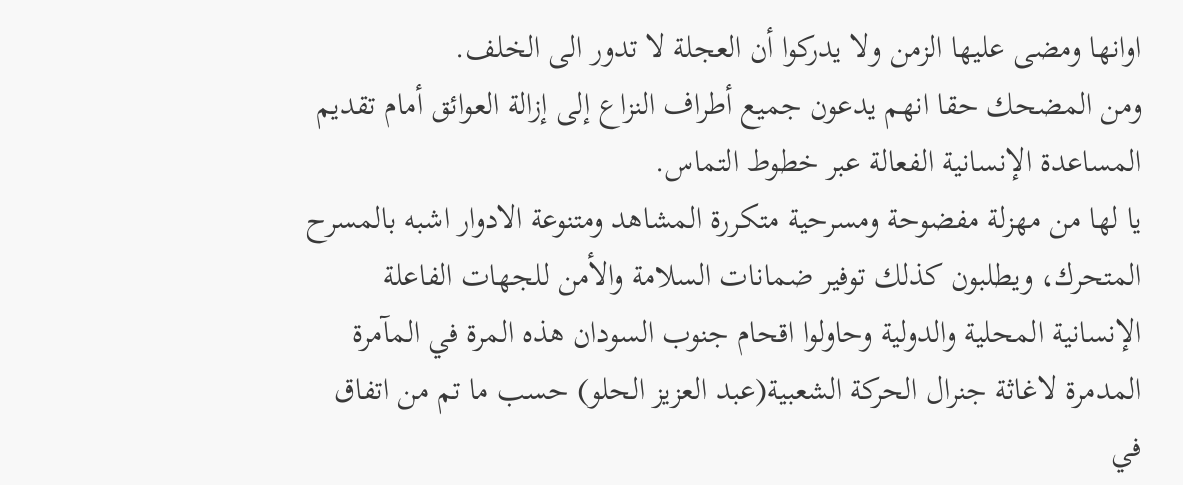اوانها ومضى عليها الزمن ولا يدركوا أن العجلة لا تدور الى الخلف.
ومن المضحك حقا انهم يدعون جميع أطراف النزاع إلى إزالة العوائق أمام تقديم المساعدة الإنسانية الفعالة عبر خطوط التماس.
يا لها من مهزلة مفضوحة ومسرحية متكررة المشاهد ومتنوعة الادوار اشبه بالمسرح المتحرك، ويطلبون كذلك توفير ضمانات السلامة والأمن للجهات الفاعلة الإنسانية المحلية والدولية وحاولوا اقحام جنوب السودان هذه المرة في المآمرة المدمرة لاغاثة جنرال الحركة الشعبية(عبد العزيز الحلو) حسب ما تم من اتفاق في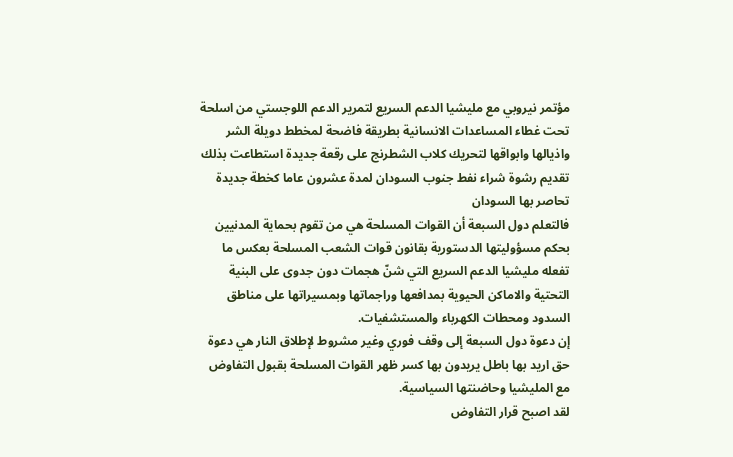مؤتمر نيروبي مع مليشيا الدعم السريع لتمرير الدعم اللوجستي من اسلحة تحت غطاء المساعدات الانسانية بطريقة فاضحة لمخطط دويلة الشر واذيالها وابواقها لتحريك كلاب الشطرنج على رقعة جديدة استطاعت بذلك تقديم رشوة شراء نفط جنوب السودان لمدة عشرون عاما كخطة جديدة تحاصر بها السودان
فالتعلم دول السبعة أن القوات المسلحة هي من تقوم بحماية المدنيين بحكم مسؤوليتها الدستورية بقانون قوات الشعب المسلحة بعكس ما تفعله مليشيا الدعم السريع التي شنّ هجمات دون جدوى على البنية التحتية والاماكن الحيوية بمدافعها وراجماتها وبمسيراتها على مناطق السدود ومحطات الكهرباء والمستشفيات.
إن دعوة دول السبعة إلى وقف فوري وغير مشروط لإطلاق النار هي دعوة حق اريد بها باطل يريدون بها كسر ظهر القوات المسلحة بقبول التفاوض مع المليشيا وحاضنتها السياسية.
لقد اصبح قرار التفاوض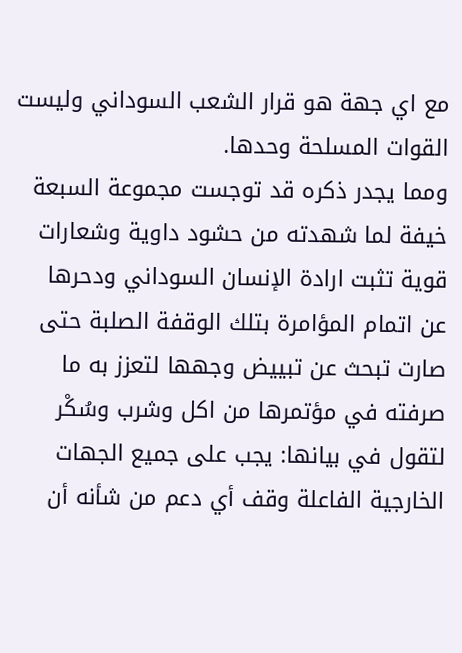مع اي جهة هو قرار الشعب السوداني وليست القوات المسلحة وحدها.
ومما يجدر ذكره قد توجست مجموعة السبعة خيفة لما شهدته من حشود داوية وشعارات قوية تثبت ارادة الإنسان السوداني ودحرها عن اتمام المؤامرة بتلك الوقفة الصلبة حتى صارت تبحث عن تبييض وجهها لتعزز به ما صرفته في مؤتمرها من اكل وشرب وسُكْر لتقول في بيانها: يجب على جميع الجهات الخارجية الفاعلة وقف أي دعم من شأنه أن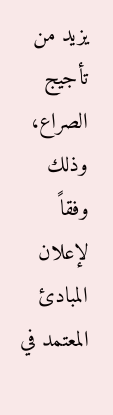يزيد من تأجيج الصراع، وذلك وفقاً لإعلان المبادئ المعتمد في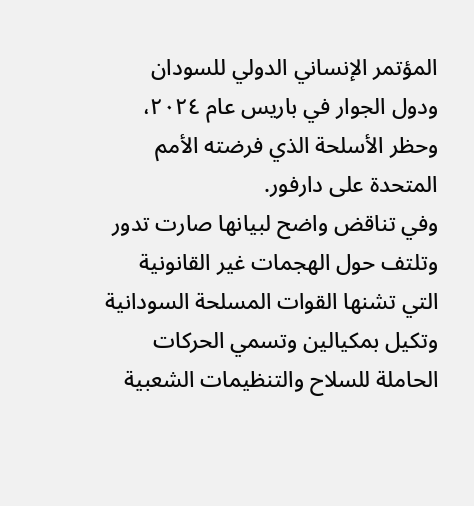المؤتمر الإنساني الدولي للسودان ودول الجوار في باريس عام ٢٠٢٤، وحظر الأسلحة الذي فرضته الأمم المتحدة على دارفور.
وفي تناقض واضح لبيانها صارت تدور وتلتف حول الهجمات غير القانونية التي تشنها القوات المسلحة السودانية وتكيل بمكيالين وتسمي الحركات الحاملة للسلاح والتنظيمات الشعبية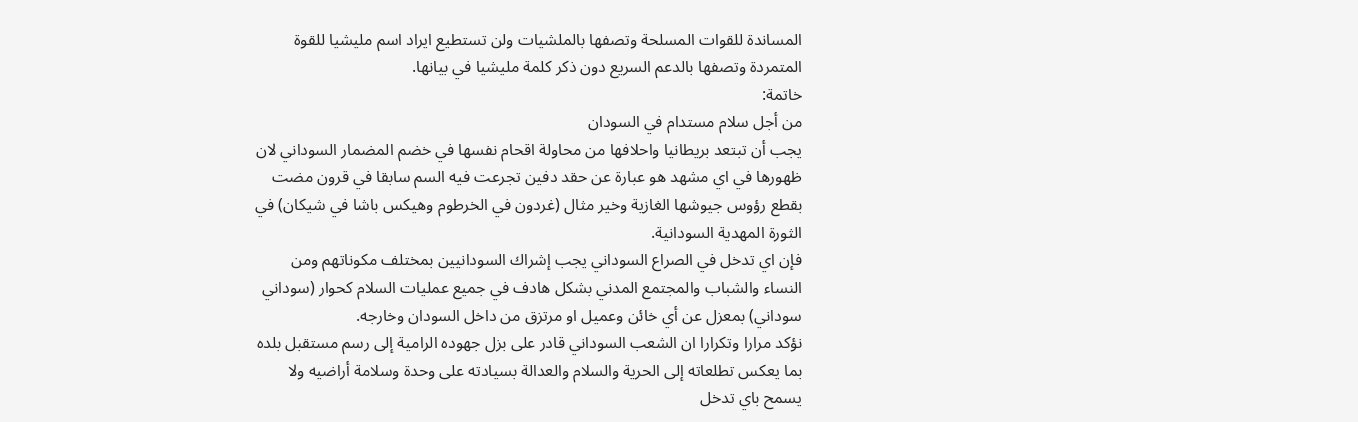المساندة للقوات المسلحة وتصفها بالملشيات ولن تستطيع ايراد اسم مليشيا للقوة المتمردة وتصفها بالدعم السريع دون ذكر كلمة مليشيا في بيانها.
خاتمة:
من أجل سلام مستدام في السودان
يجب أن تبتعد بريطانيا واحلافها من محاولة اقحام نفسها في خضم المضمار السوداني لان ظهورها في اي مشهد هو عبارة عن حقد دفين تجرعت فيه السم سابقا في قرون مضت بقطع رؤوس جيوشها الغازية وخير مثال (غردون في الخرطوم وهيكس باشا في شيكان) في الثورة المهدية السودانية.
فإن اي تدخل في الصراع السوداني يجب إشراك السودانيين بمختلف مكوناتهم ومن النساء والشباب والمجتمع المدني بشكل هادف في جميع عمليات السلام كحوار (سوداني سوداني) بمعزل عن أي خائن وعميل او مرتزق من داخل السودان وخارجه.
نؤكد مرارا وتكرارا ان الشعب السوداني قادر على بزل جهوده الرامية إلى رسم مستقبل بلده بما يعكس تطلعاته إلى الحرية والسلام والعدالة بسيادته على وحدة وسلامة أراضيه ولا يسمح باي تدخل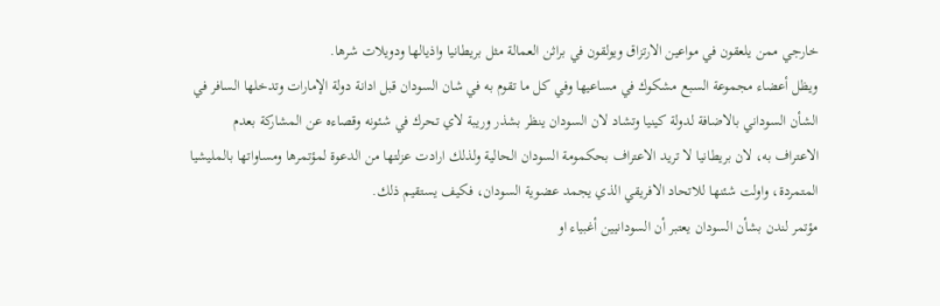خارجي ممن يلعقون في مواعين الارتزاق ويولقون في براثن العمالة مثل بريطانيا واذيالها ودويلات شرها.
ويظل أعضاء مجموعة السبع مشكوك في مساعيها وفي كل ما تقوم به في شان السودان قبل ادانة دولة الإمارات وتدخلها السافر في الشأن السوداني بالاضافة لدولة كينيا وتشاد لان السودان ينظر بشذر وريبة لاي تحرك في شئونه وقصاءه عن المشاركة بعدم الاعتراف به، لان بريطانيا لا تريد الاعتراف بحكمومة السودان الحالية ولذلك ارادت عزلتها من الدعوة لمؤتمرها ومساواتها بالمليشيا المتمردة، واولت شئنها للاتحاد الافريقي الذي يجمد عضوية السودان، فكيف يستقيم ذلك.
مؤتمر لندن بشأن السودان يعتبر أن السودانيين أغبياء او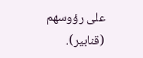على رؤوسهم (قنابير).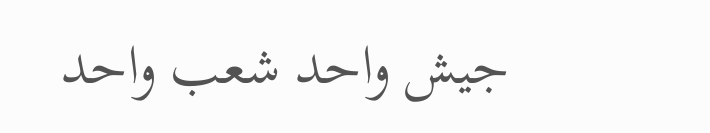جيش واحد شعب واحد